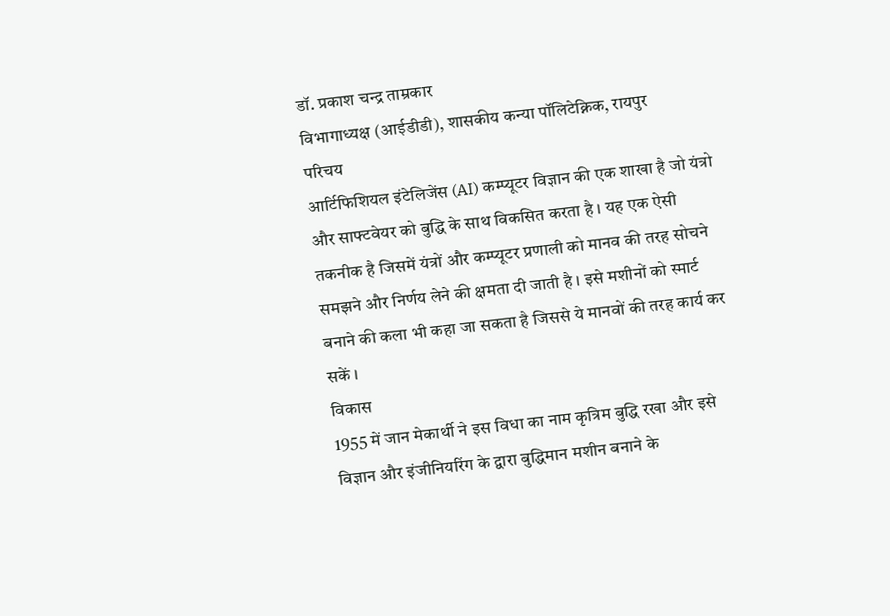डॉ. प्रकाश चन्द्र ताम्रकार
विभागाध्यक्ष (आईडीडी), शासकीय कन्या पॉलिटेक्निक, रायपुर
परिचय
आर्टिफिशियल इंटेलिजेंस (AI) कम्प्यूटर विज्ञान की एक शाखा है जो यंत्रो और साफ्टवेयर को बुद्धि के साथ विकसित करता है । यह एक ऐसी तकनीक है जिसमें यंत्रों और कम्प्यूटर प्रणाली को मानव की तरह सोचने समझने और निर्णय लेने की क्षमता दी जाती है । इसे मशीनों को स्मार्ट बनाने की कला भी कहा जा सकता है जिससे ये मानवों की तरह कार्य कर सकें ।
विकास
1955 में जान मेकार्थी ने इस विधा का नाम कृत्रिम बुद्धि रखा और इसे विज्ञान और इंजीनियरिंग के द्वारा बुद्धिमान मशीन बनाने के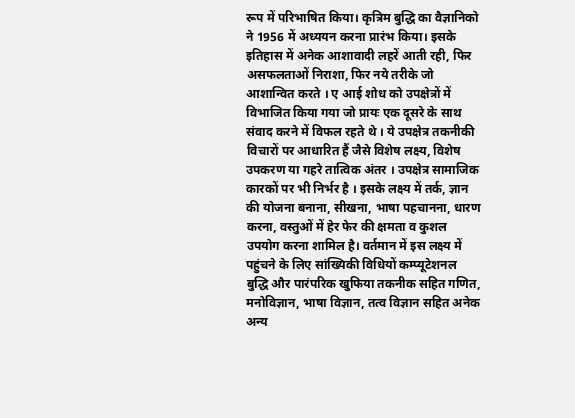रूप में परिभाषित किया। कृत्रिम बुद्धि का वैज्ञानिको ने 1956 में अध्ययन करना प्रारंभ किया। इसके इतिहास में अनेक आशावादी लहरें आती रही, फिर असफलताओं निराशा, फिर नये तरीके जो आशान्वित करते । ए आई शोध को उपक्षेत्रों में विभाजित किया गया जो प्रायः एक दूसरे के साथ संवाद करने में विफल रहते थे । ये उपक्षेत्र तकनीकी विचारों पर आधारित हैं जैसे विशेष लक्ष्य, विशेष उपकरण या गहरे तात्विक अंतर । उपक्षेत्र सामाजिक कारकों पर भी निर्भर है । इसके लक्ष्य में तर्क, ज्ञान की योजना बनाना, सीखना, भाषा पहचानना, धारण करना, वस्तुओं में हेर फेर की क्षमता व कुशल उपयोग करना शामिल है। वर्तमान में इस लक्ष्य में पहुंचने के लिए सांख्यिकी विधियों कम्प्यूटेशनल बुद्धि और पारंपरिक खुफिया तकनीक सहित गणित, मनोविज्ञान, भाषा विज्ञान, तत्व विज्ञान सहित अनेक अन्य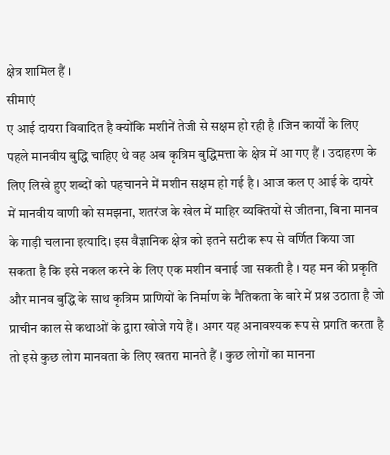क्षेत्र शामिल हैं ।
सीमाएं
ए आई दायरा विवादित है क्योंकि मशीनें तेजी से सक्षम हो रही है ।जिन कार्यों के लिए पहले मानवीय बुद्धि चाहिए थे वह अब कृत्रिम बुद्धिमत्ता के क्षेत्र में आ गए हैं । उदाहरण के लिए लिखे हुए शब्दों को पहचानने में मशीन सक्षम हो गई है । आज कल ए आई के दायरे में मानवीय वाणी को समझना, शतरंज के खेल में माहिर व्यक्तियों से जीतना, बिना मानव के गाड़ी चलाना इत्यादि। इस वैज्ञानिक क्षेत्र को इतने सटीक रूप से वर्णित किया जा सकता है कि इसे नकल करने के लिए एक मशीन बनाई जा सकती है । यह मन की प्रकृति और मानव बुद्धि के साथ कृत्रिम प्राणियों के निर्माण के नैतिकता के बारे में प्रश्न उठाता है जो प्राचीन काल से कथाओं के द्वारा खोजे गये हैं । अगर यह अनावश्यक रूप से प्रगति करता है तो इसे कुछ लोग मानवता के लिए खतरा मानते हैं । कुछ लोगों का मानना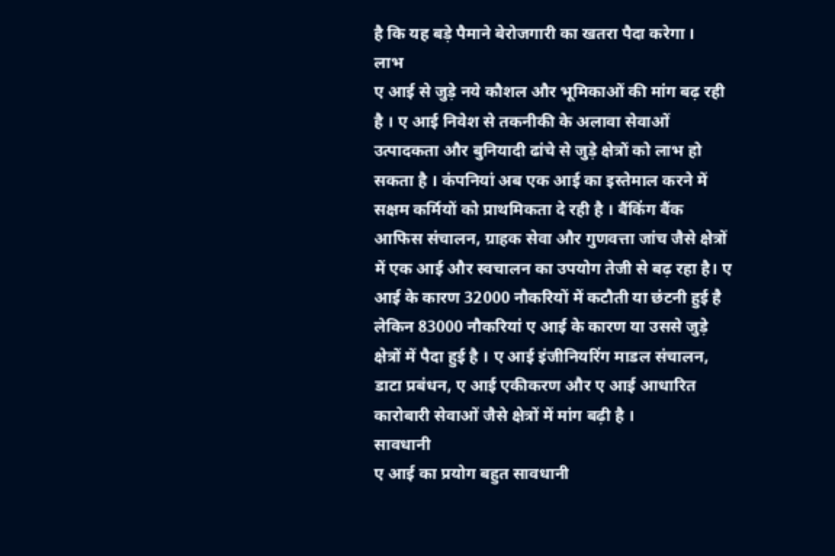है कि यह बड़े पैमाने बेरोजगारी का खतरा पैदा करेगा ।
लाभ
ए आई से जुड़े नये कौशल और भूमिकाओं की मांग बढ़ रही है । ए आई निवेश से तकनीकी के अलावा सेवाओं उत्पादकता और बुनियादी ढांचे से जुड़े क्षेत्रों को लाभ हो सकता है । कंपनियां अब एक आई का इस्तेमाल करने में सक्षम कर्मियों को प्राथमिकता दे रही है । बैंकिंग बैंक आफिस संचालन, ग्राहक सेवा और गुणवत्ता जांच जैसे क्षेत्रों में एक आई और स्वचालन का उपयोग तेजी से बढ़ रहा है। ए आई के कारण 32000 नौकरियों में कटौती या छंटनी हुई है लेकिन 83000 नौकरियां ए आई के कारण या उससे जुड़े क्षेत्रों में पैदा हुई है । ए आई इंजीनियरिंग माडल संचालन, डाटा प्रबंधन, ए आई एकीकरण और ए आई आधारित कारोबारी सेवाओं जैसे क्षेत्रों में मांग बढ़ी है ।
सावधानी
ए आई का प्रयोग बहुत सावधानी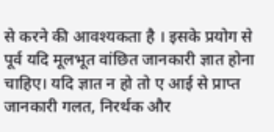से करने की आवश्यकता है । इसके प्रयोग से पूर्व यदि मूलभूत वांछित जानकारी ज्ञात होना चाहिए। यदि ज्ञात न हो तो ए आई से प्राप्त जानकारी गलत, निरर्थक और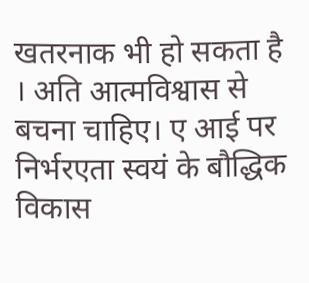खतरनाक भी हो सकता है । अति आत्मविश्वास से बचना चाहिए। ए आई पर निर्भरएता स्वयं के बौद्धिक विकास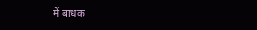में बाधक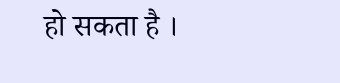हो सकता है ।